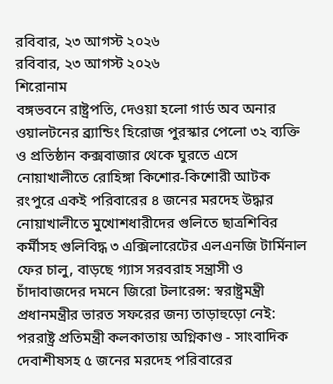রবিবার, ২৩ আগস্ট ২০২৬
রবিবার, ২৩ আগস্ট ২০২৬
শিরোনাম
বঙ্গভবনে রাষ্ট্রপতি, দেওয়া হলো গার্ড অব অনার ওয়ালটনের ব্র্যান্ডিং হিরোজ পুরস্কার পেলো ৩২ ব্যক্তি ও প্রতিষ্ঠান কক্সবাজার থেকে ঘুরতে এসে নোয়াখালীতে রোহিঙ্গা কিশোর-কিশোরী আটক রংপুরে একই পরিবারের ৪ জনের মরদেহ উদ্ধার নোয়াখালীতে মুখোশধারীদের গুলিতে ছাত্রশিবির কর্মীসহ গুলিবিদ্ধ ৩ এক্সিলারেটের এলএনজি টার্মিনাল ফের চালু, বাড়ছে গ্যাস সরবরাহ সন্ত্রাসী ও চাঁদাবাজদের দমনে জিরো টলারেন্স: স্বরাষ্ট্রমন্ত্রী প্রধানমন্ত্রীর ভারত সফরের জন্য তাড়াহুড়ো নেই: পররাষ্ট্র প্রতিমন্ত্রী কলকাতায় অগ্নিকাণ্ড - সাংবাদিক দেবাশীষসহ ৫ জনের মরদেহ পরিবারের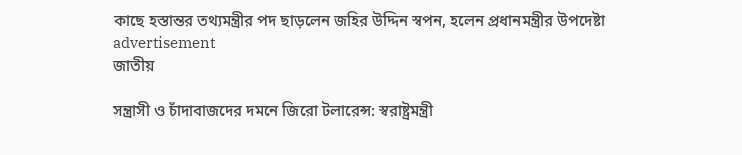কাছে হস্তান্তর তথ্যমন্ত্রীর পদ ছাড়লেন জহির উদ্দিন স্বপন, হলেন প্রধানমন্ত্রীর উপদেষ্টা
advertisement
জাতীয়

সন্ত্রাসী ও চাঁদাবাজদের দমনে জিরো টলারেন্স: স্বরাষ্ট্রমন্ত্রী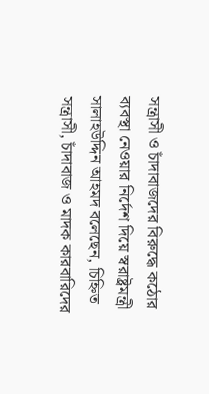সন্ত্রাসী ও চাঁদাবাজদের বিরুদ্ধে কঠোর ব্যবস্থা নেওয়ার নির্দেশ দিয়ে স্বরাষ্ট্রমন্ত্রী সালাহউদ্দিন আহমদ বলেছেন, চিহ্নিত সন্ত্রাসী, চাঁদাবাজ ও মাদক কারবারিদের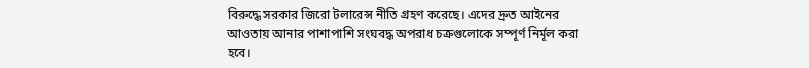বিরুদ্ধে সরকার জিরো টলারেন্স নীতি গ্রহণ করেছে। এদের দ্রুত আইনের আওতায় আনার পাশাপাশি সংঘবদ্ধ অপরাধ চক্রগুলোকে সম্পূর্ণ নির্মূল করা হবে।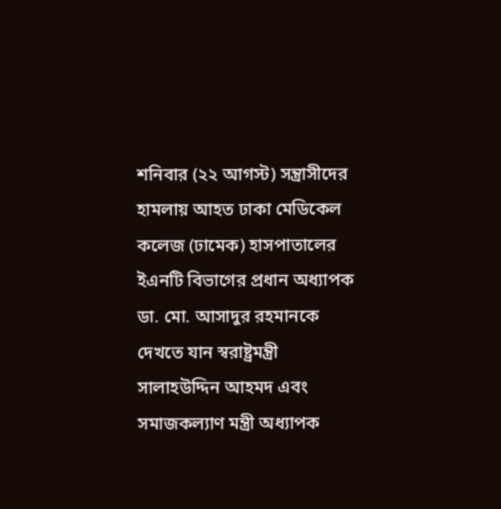শনিবার (২২ আগস্ট) সন্ত্রাসীদের হামলায় আহত ঢাকা মেডিকেল কলেজ (ঢামেক) হাসপাতালের ইএনটি বিভাগের প্রধান অধ্যাপক ডা. মো. আসাদুর রহমানকে দেখতে যান স্বরাষ্ট্রমন্ত্রী সালাহউদ্দিন আহমদ এবং সমাজকল্যাণ মন্ত্রী অধ্যাপক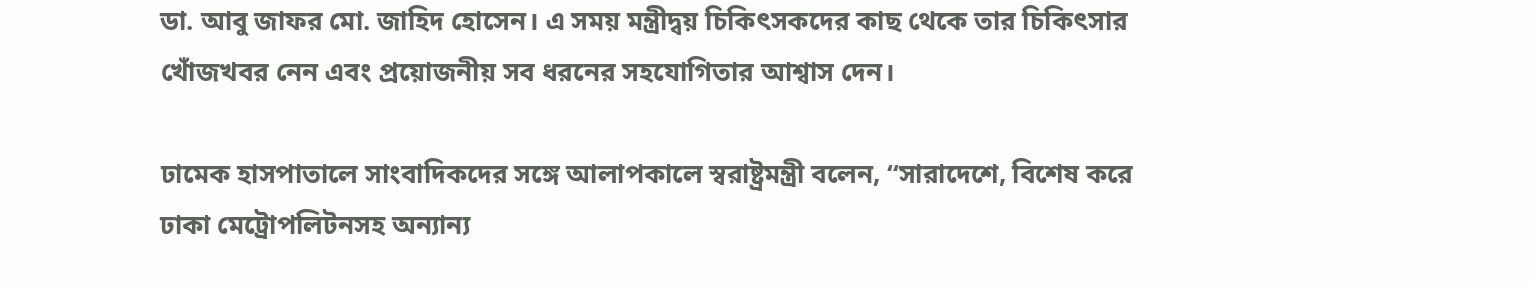ডা. আবু জাফর মো. জাহিদ হোসেন। এ সময় মন্ত্রীদ্বয় চিকিৎসকদের কাছ থেকে তার চিকিৎসার খোঁজখবর নেন এবং প্রয়োজনীয় সব ধরনের সহযোগিতার আশ্বাস দেন।

ঢামেক হাসপাতালে সাংবাদিকদের সঙ্গে আলাপকালে স্বরাষ্ট্রমন্ত্রী বলেন, “সারাদেশে, বিশেষ করে ঢাকা মেট্রোপলিটনসহ অন্যান্য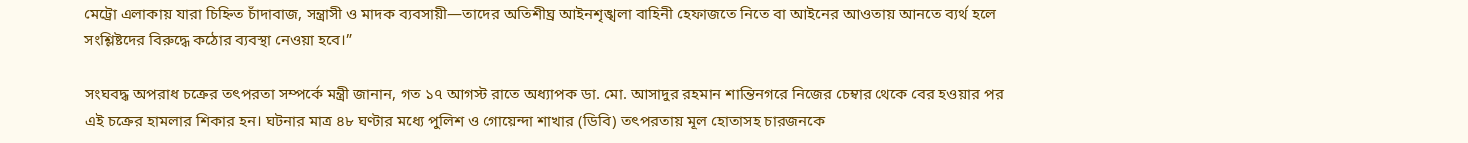মেট্রো এলাকায় যারা চিহ্নিত চাঁদাবাজ, সন্ত্রাসী ও মাদক ব্যবসায়ী—তাদের অতিশীঘ্র আইনশৃঙ্খলা বাহিনী হেফাজতে নিতে বা আইনের আওতায় আনতে ব্যর্থ হলে সংশ্লিষ্টদের বিরুদ্ধে কঠোর ব্যবস্থা নেওয়া হবে।”

সংঘবদ্ধ অপরাধ চক্রের তৎপরতা সম্পর্কে মন্ত্রী জানান, গত ১৭ আগস্ট রাতে অধ্যাপক ডা. মো. আসাদুর রহমান শান্তিনগরে নিজের চেম্বার থেকে বের হওয়ার পর এই চক্রের হামলার শিকার হন। ঘটনার মাত্র ৪৮ ঘণ্টার মধ্যে পুলিশ ও গোয়েন্দা শাখার (ডিবি) তৎপরতায় মূল হোতাসহ চারজনকে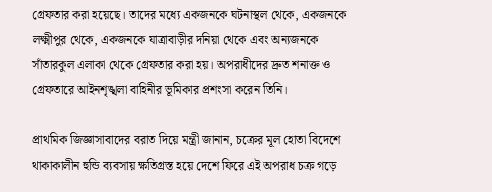গ্রেফতার করা হয়েছে। তাদের মধ্যে একজনকে ঘটনাস্থল থেকে, একজনকে লক্ষ্মীপুর থেকে, একজনকে যাত্রাবাড়ীর দনিয়া থেকে এবং অন্যজনকে সাঁতারকুল এলাকা থেকে গ্রেফতার করা হয়। অপরাধীদের দ্রুত শনাক্ত ও গ্রেফতারে আইনশৃঙ্খলা বাহিনীর ভূমিকার প্রশংসা করেন তিনি।

প্রাথমিক জিজ্ঞাসাবাদের বরাত দিয়ে মন্ত্রী জানান, চক্রের মূল হোতা বিদেশে থাকাকালীন হুন্ডি ব্যবসায় ক্ষতিগ্রস্ত হয়ে দেশে ফিরে এই অপরাধ চক্র গড়ে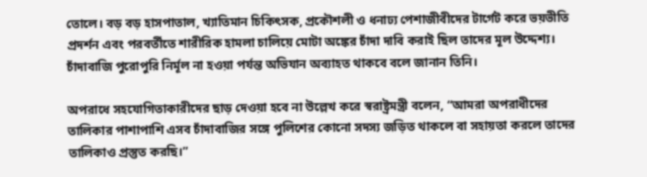তোলে। বড় বড় হাসপাতাল, খ্যাতিমান চিকিৎসক, প্রকৌশলী ও ধনাঢ্য পেশাজীবীদের টার্গেট করে ভয়ভীতি প্রদর্শন এবং পরবর্তীতে শারীরিক হামলা চালিয়ে মোটা অঙ্কের চাঁদা দাবি করাই ছিল তাদের মূল উদ্দেশ্য। চাঁদাবাজি পুরোপুরি নির্মূল না হওয়া পর্যন্ত অভিযান অব্যাহত থাকবে বলে জানান তিনি।

অপরাধে সহযোগিতাকারীদের ছাড় দেওয়া হবে না উল্লেখ করে স্বরাষ্ট্রমন্ত্রী বলেন, “আমরা অপরাধীদের তালিকার পাশাপাশি এসব চাঁদাবাজির সঙ্গে পুলিশের কোনো সদস্য জড়িত থাকলে বা সহায়তা করলে তাদের তালিকাও প্রস্তুত করছি।”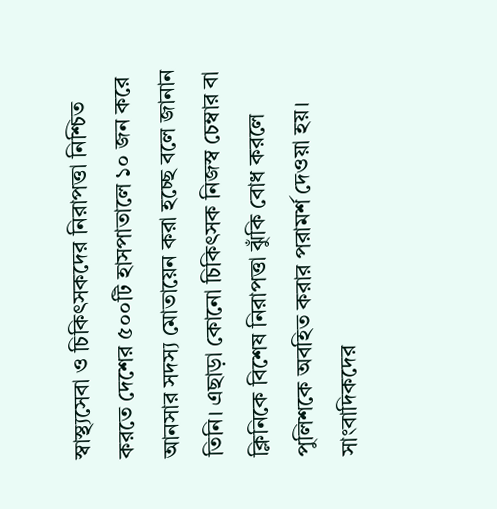স্বাস্থ্যসেবা ও চিকিৎসকদের নিরাপত্তা নিশ্চিত করতে দেশের ৫০০টি হাসপাতালে ১০ জন করে আনসার সদস্য মোতায়েন করা হচ্ছে বলে জানান তিনি। এছাড়া কোনো চিকিৎসক নিজস্ব চেম্বার বা ক্লিনিকে বিশেষ নিরাপত্তা ঝুঁকি বোধ করলে পুলিশকে অবহিত করার পরামর্শ দেওয়া হয়। সাংবাদিকদের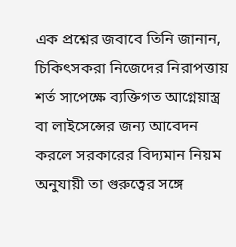এক প্রশ্নের জবাবে তিনি জানান, চিকিৎসকরা নিজেদের নিরাপত্তায় শর্ত সাপেক্ষে ব্যক্তিগত আগ্নেয়াস্ত্র বা লাইসেন্সের জন্য আবেদন করলে সরকারের বিদ্যমান নিয়ম অনুযায়ী তা গুরুত্বের সঙ্গে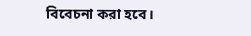বিবেচনা করা হবে।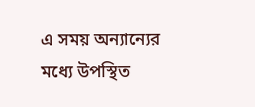এ সময় অন্যান্যের মধ্যে উপস্থিত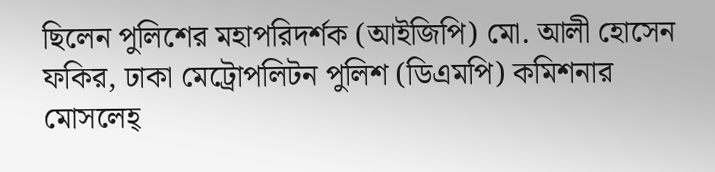ছিলেন পুলিশের মহাপরিদর্শক (আইজিপি) মো. আলী হোসেন ফকির, ঢাকা মেট্রোপলিটন পুলিশ (ডিএমপি) কমিশনার মোসলেহ্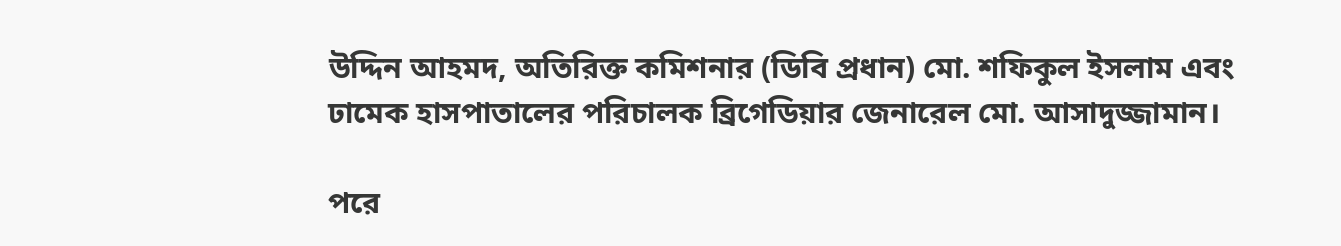উদ্দিন আহমদ, অতিরিক্ত কমিশনার (ডিবি প্রধান) মো. শফিকুল ইসলাম এবং ঢামেক হাসপাতালের পরিচালক ব্রিগেডিয়ার জেনারেল মো. আসাদুজ্জামান।

পরে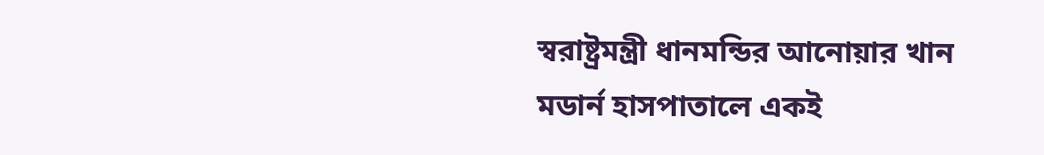স্বরাষ্ট্রমন্ত্রী ধানমন্ডির আনোয়ার খান মডার্ন হাসপাতালে একই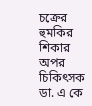চক্রের হুমকির শিকার অপর চিকিৎসক ডা. এ কে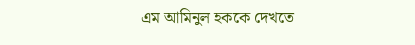এম আমিনুল হককে দেখতে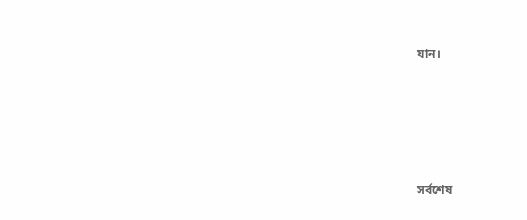যান।





সর্বশেষ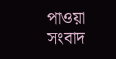পাওয়া সংবাদ